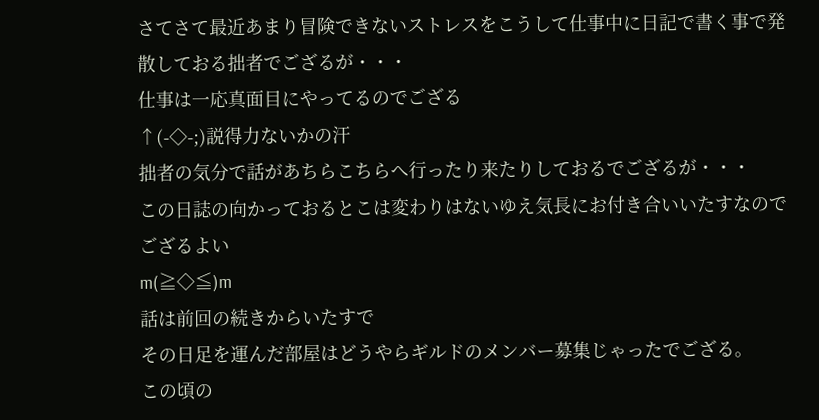さてさて最近あまり冒険できないストレスをこうして仕事中に日記で書く事で発散しておる拙者でござるが・・・
仕事は一応真面目にやってるのでござる
↑(-◇-;)説得力ないかの汗
拙者の気分で話があちらこちらへ行ったり来たりしておるでござるが・・・
この日誌の向かっておるとこは変わりはないゆえ気長にお付き合いいたすなのでござるよい
m(≧◇≦)m
話は前回の続きからいたすで
その日足を運んだ部屋はどうやらギルドのメンバー募集じゃったでござる。
この頃の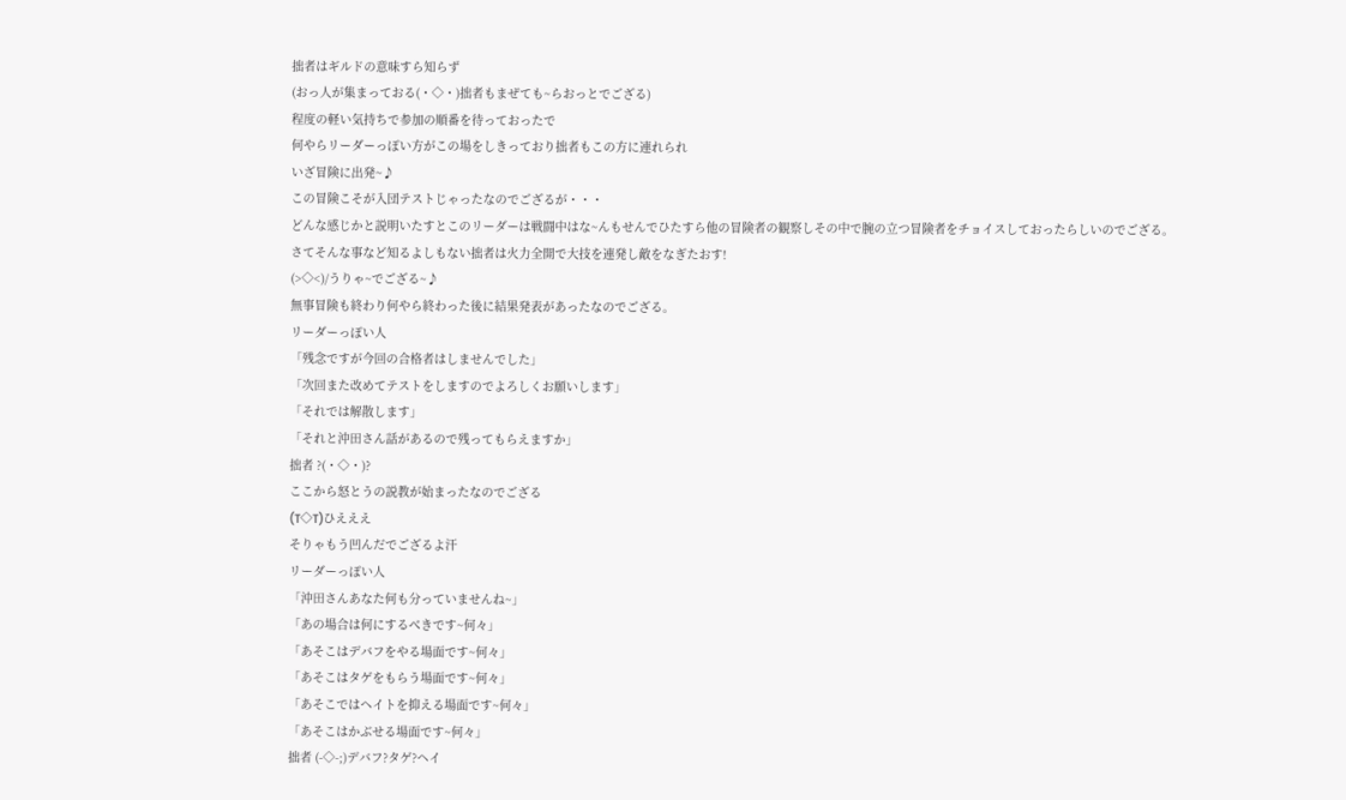拙者はギルドの意味すら知らず
(おっ人が集まっておる(・◇・)拙者もまぜても~らおっとでござる)
程度の軽い気持ちで参加の順番を待っておったで
何やらリーダーっぽい方がこの場をしきっており拙者もこの方に連れられ
いざ冒険に出発~♪
この冒険こそが入団テストじゃったなのでござるが・・・
どんな感じかと説明いたすとこのリーダーは戦闘中はな~んもせんでひたすら他の冒険者の観察しその中で腕の立つ冒険者をチョイスしておったらしいのでござる。
さてそんな事など知るよしもない拙者は火力全開で大技を連発し敵をなぎたおす!
(>◇<)/うりゃ~でござる~♪
無事冒険も終わり何やら終わった後に結果発表があったなのでござる。
リーダーっぽい人
「残念ですが今回の合格者はしませんでした」
「次回また改めてテストをしますのでよろしくお願いします」
「それでは解散します」
「それと沖田さん話があるので残ってもらえますか」
拙者 ?(・◇・)?
ここから怒とうの説教が始まったなのでござる
(T◇T)ひえええ
そりゃもう凹んだでござるよ汗
リーダーっぽい人
「沖田さんあなた何も分っていませんね~」
「あの場合は何にするべきです~何々」
「あそこはデバフをやる場面です~何々」
「あそこはタゲをもらう場面です~何々」
「あそこではヘイトを抑える場面です~何々」
「あそこはかぶせる場面です~何々」
拙者 (-◇-;)デバフ?タゲ?ヘイ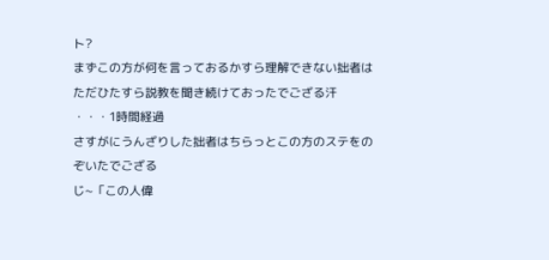ト?
まずこの方が何を言っておるかすら理解できない拙者はただひたすら説教を聞き続けておったでござる汗
・・・1時間経過
さすがにうんざりした拙者はちらっとこの方のステをのぞいたでござる
じ~「この人偉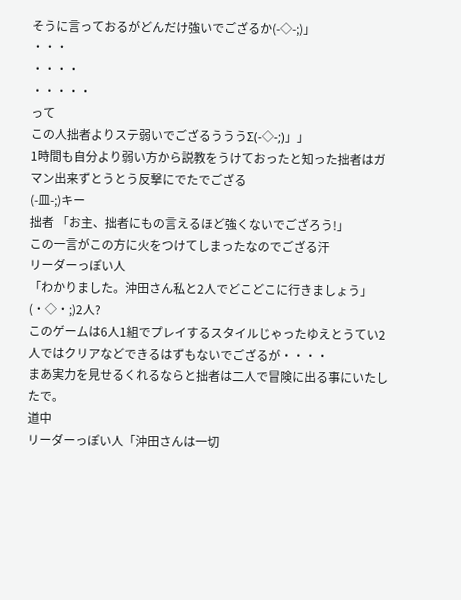そうに言っておるがどんだけ強いでござるか(-◇-;)」
・・・
・・・・
・・・・・
って
この人拙者よりステ弱いでござるうううΣ(-◇-;)」」
1時間も自分より弱い方から説教をうけておったと知った拙者はガマン出来ずとうとう反撃にでたでござる
(-皿-;)キー
拙者 「お主、拙者にもの言えるほど強くないでござろう!」
この一言がこの方に火をつけてしまったなのでござる汗
リーダーっぽい人
「わかりました。沖田さん私と2人でどこどこに行きましょう」
(・◇・;)2人?
このゲームは6人1組でプレイするスタイルじゃったゆえとうてい2人ではクリアなどできるはずもないでござるが・・・・
まあ実力を見せるくれるならと拙者は二人で冒険に出る事にいたしたで。
道中
リーダーっぽい人「沖田さんは一切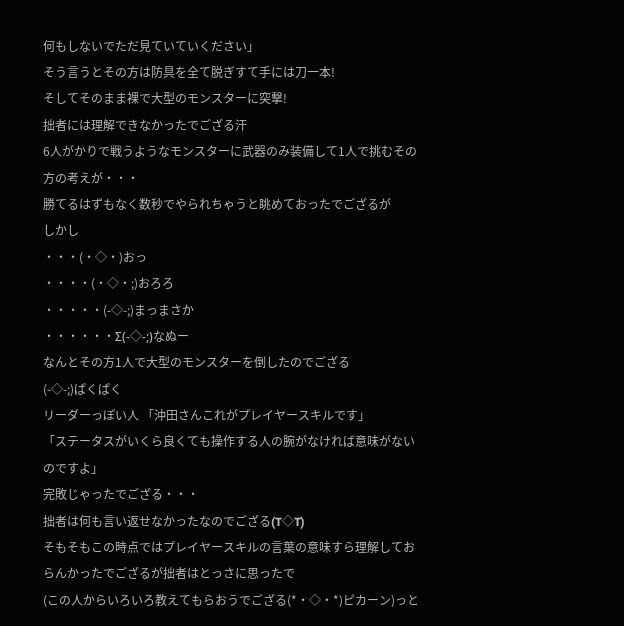何もしないでただ見ていていください」
そう言うとその方は防具を全て脱ぎすて手には刀一本!
そしてそのまま裸で大型のモンスターに突撃!
拙者には理解できなかったでござる汗
6人がかりで戦うようなモンスターに武器のみ装備して1人で挑むその方の考えが・・・
勝てるはずもなく数秒でやられちゃうと眺めておったでござるが
しかし
・・・(・◇・)おっ
・・・・(・◇・;)おろろ
・・・・・(-◇-;)まっまさか
・・・・・・Σ(-◇-;)なぬー
なんとその方1人で大型のモンスターを倒したのでござる
(-◇-;)ぱくぱく
リーダーっぽい人 「沖田さんこれがプレイヤースキルです」
「ステータスがいくら良くても操作する人の腕がなければ意味がないのですよ」
完敗じゃったでござる・・・
拙者は何も言い返せなかったなのでござる(T◇T)
そもそもこの時点ではプレイヤースキルの言葉の意味すら理解しておらんかったでござるが拙者はとっさに思ったで
(この人からいろいろ教えてもらおうでござる(*・◇・*)ピカーン)っと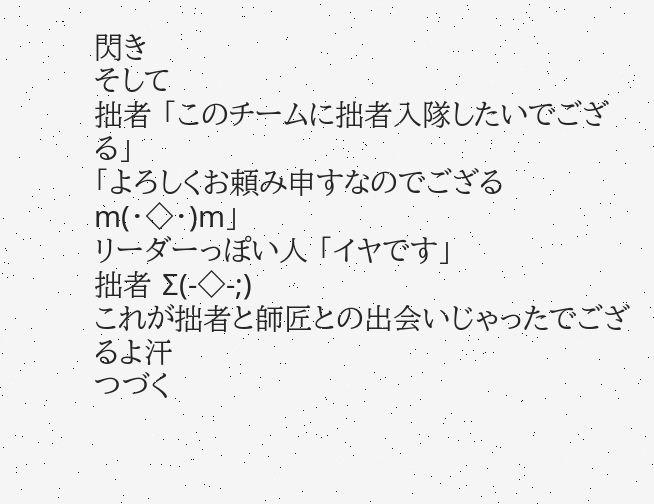閃き
そして
拙者 「このチームに拙者入隊したいでござる」
「よろしくお頼み申すなのでござるm(・◇・)m」
リーダーっぽい人 「イヤです」
拙者 Σ(-◇-;)
これが拙者と師匠との出会いじゃったでござるよ汗
つづく